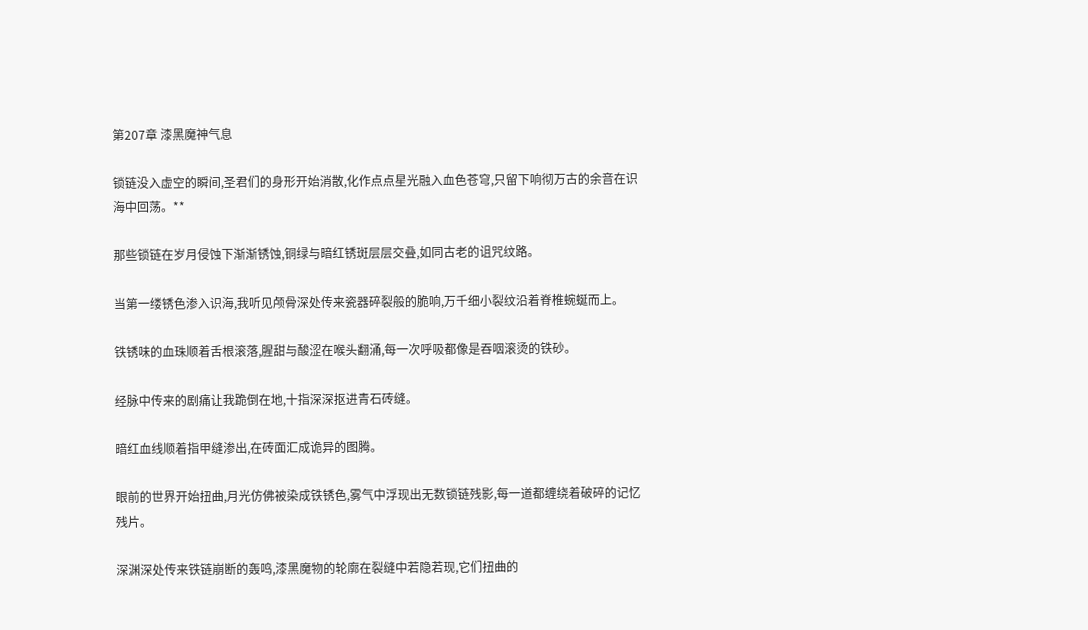第207章 漆黑魔神气息

锁链没入虚空的瞬间,圣君们的身形开始消散,化作点点星光融入血色苍穹,只留下响彻万古的余音在识海中回荡。**

那些锁链在岁月侵蚀下渐渐锈蚀,铜绿与暗红锈斑层层交叠,如同古老的诅咒纹路。

当第一缕锈色渗入识海,我听见颅骨深处传来瓷器碎裂般的脆响,万千细小裂纹沿着脊椎蜿蜒而上。

铁锈味的血珠顺着舌根滚落,腥甜与酸涩在喉头翻涌,每一次呼吸都像是吞咽滚烫的铁砂。

经脉中传来的剧痛让我跪倒在地,十指深深抠进青石砖缝。

暗红血线顺着指甲缝渗出,在砖面汇成诡异的图腾。

眼前的世界开始扭曲,月光仿佛被染成铁锈色,雾气中浮现出无数锁链残影,每一道都缠绕着破碎的记忆残片。

深渊深处传来铁链崩断的轰鸣,漆黑魔物的轮廓在裂缝中若隐若现,它们扭曲的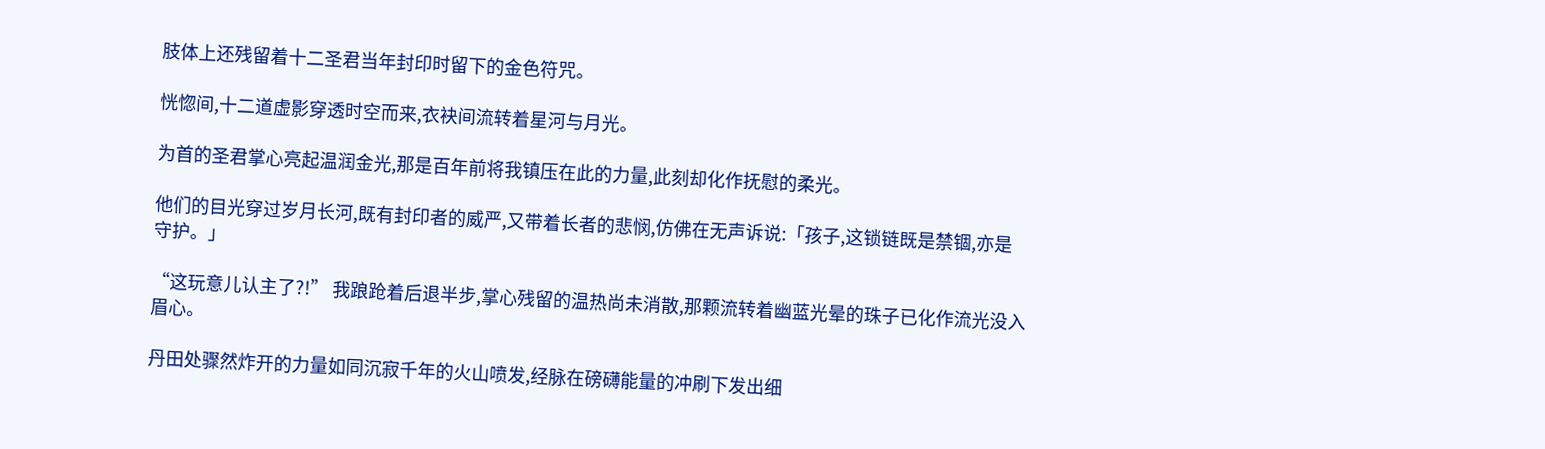肢体上还残留着十二圣君当年封印时留下的金色符咒。

恍惚间,十二道虚影穿透时空而来,衣袂间流转着星河与月光。

为首的圣君掌心亮起温润金光,那是百年前将我镇压在此的力量,此刻却化作抚慰的柔光。

他们的目光穿过岁月长河,既有封印者的威严,又带着长者的悲悯,仿佛在无声诉说:「孩子,这锁链既是禁锢,亦是守护。」

“这玩意儿认主了?!” 我踉跄着后退半步,掌心残留的温热尚未消散,那颗流转着幽蓝光晕的珠子已化作流光没入眉心。

丹田处骤然炸开的力量如同沉寂千年的火山喷发,经脉在磅礴能量的冲刷下发出细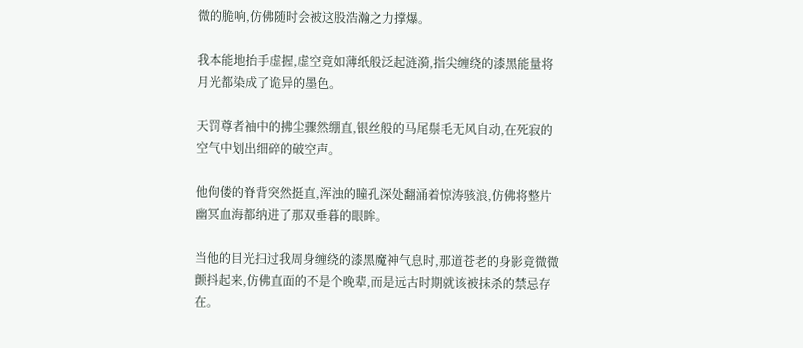微的脆响,仿佛随时会被这股浩瀚之力撑爆。

我本能地抬手虚握,虚空竟如薄纸般泛起涟漪,指尖缠绕的漆黑能量将月光都染成了诡异的墨色。

天罚尊者袖中的拂尘骤然绷直,银丝般的马尾鬃毛无风自动,在死寂的空气中划出细碎的破空声。

他佝偻的脊背突然挺直,浑浊的瞳孔深处翻涌着惊涛骇浪,仿佛将整片幽冥血海都纳进了那双垂暮的眼眸。

当他的目光扫过我周身缠绕的漆黑魔神气息时,那道苍老的身影竟微微颤抖起来,仿佛直面的不是个晚辈,而是远古时期就该被抹杀的禁忌存在。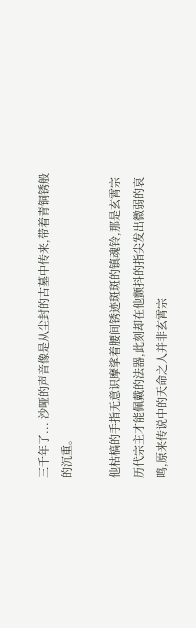三千年了... 沙哑的声音像是从尘封的古墓中传来,带着青铜锈般的沉重。

他枯槁的手指无意识摩挲着腰间锈迹斑斑的镇魂铃,那是玄霄宗历代宗主才能佩戴的法器,此刻却在他颤抖的指尖发出微弱的哀鸣,原来传说中的天命之人并非玄霄宗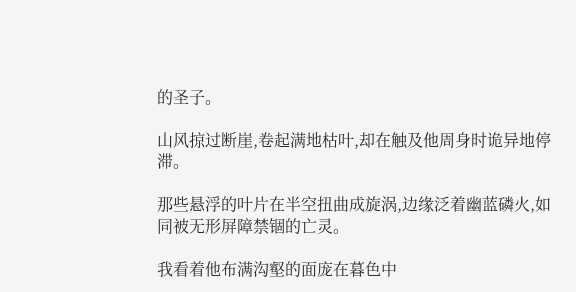的圣子。

山风掠过断崖,卷起满地枯叶,却在触及他周身时诡异地停滞。

那些悬浮的叶片在半空扭曲成旋涡,边缘泛着幽蓝磷火,如同被无形屏障禁锢的亡灵。

我看着他布满沟壑的面庞在暮色中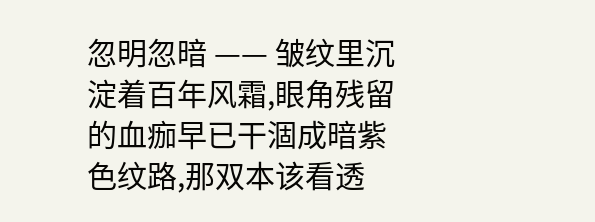忽明忽暗 —— 皱纹里沉淀着百年风霜,眼角残留的血痂早已干涸成暗紫色纹路,那双本该看透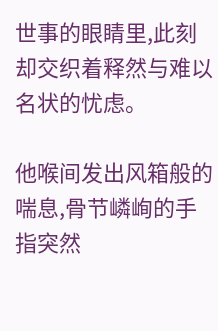世事的眼睛里,此刻却交织着释然与难以名状的忧虑。

他喉间发出风箱般的喘息,骨节嶙峋的手指突然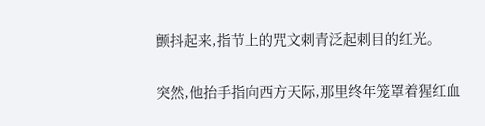颤抖起来,指节上的咒文刺青泛起刺目的红光。

突然,他抬手指向西方天际,那里终年笼罩着猩红血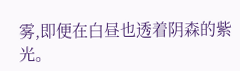雾,即便在白昼也透着阴森的紫光。